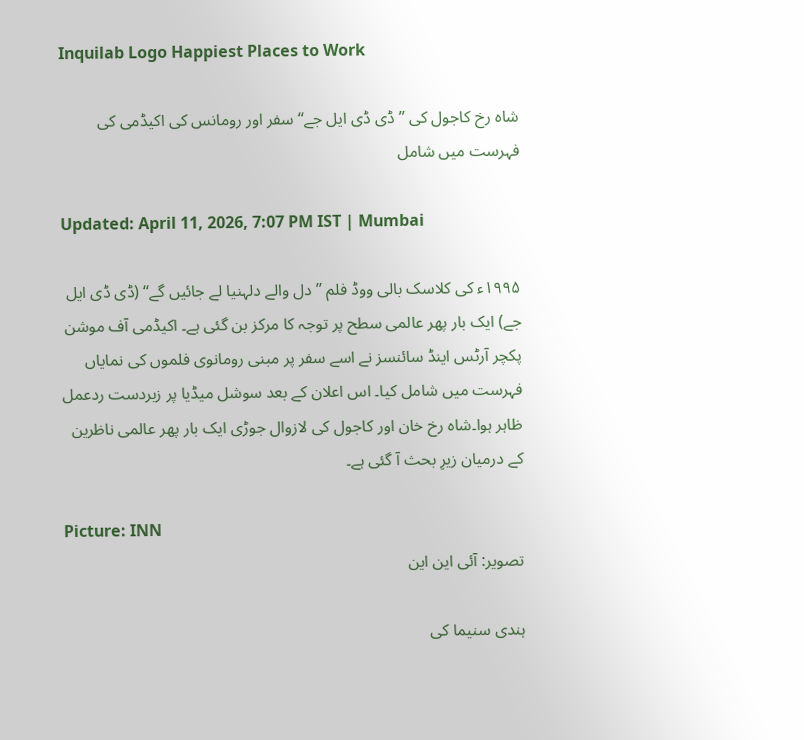Inquilab Logo Happiest Places to Work

شاہ رخ کاجول کی ’’ڈی ڈی ایل جے‘‘ سفر اور رومانس کی اکیڈمی کی فہرست میں شامل

Updated: April 11, 2026, 7:07 PM IST | Mumbai

۱۹۹۵ء کی کلاسک بالی ووڈ فلم ’’دل والے دلہنیا لے جائیں گے‘‘ (ڈی ڈی ایل جے) ایک بار پھر عالمی سطح پر توجہ کا مرکز بن گئی ہے۔ اکیڈمی آف موشن پکچر آرٹس اینڈ سائنسز نے اسے سفر پر مبنی رومانوی فلموں کی نمایاں فہرست میں شامل کیا۔ اس اعلان کے بعد سوشل میڈیا پر زبردست ردعمل ظاہر ہوا۔شاہ رخ خان اور کاجول کی لازوال جوڑی ایک بار پھر عالمی ناظرین کے درمیان زیرِ بحث آ گئی ہے۔

Picture: INN
تصویر: آئی این این

ہندی سنیما کی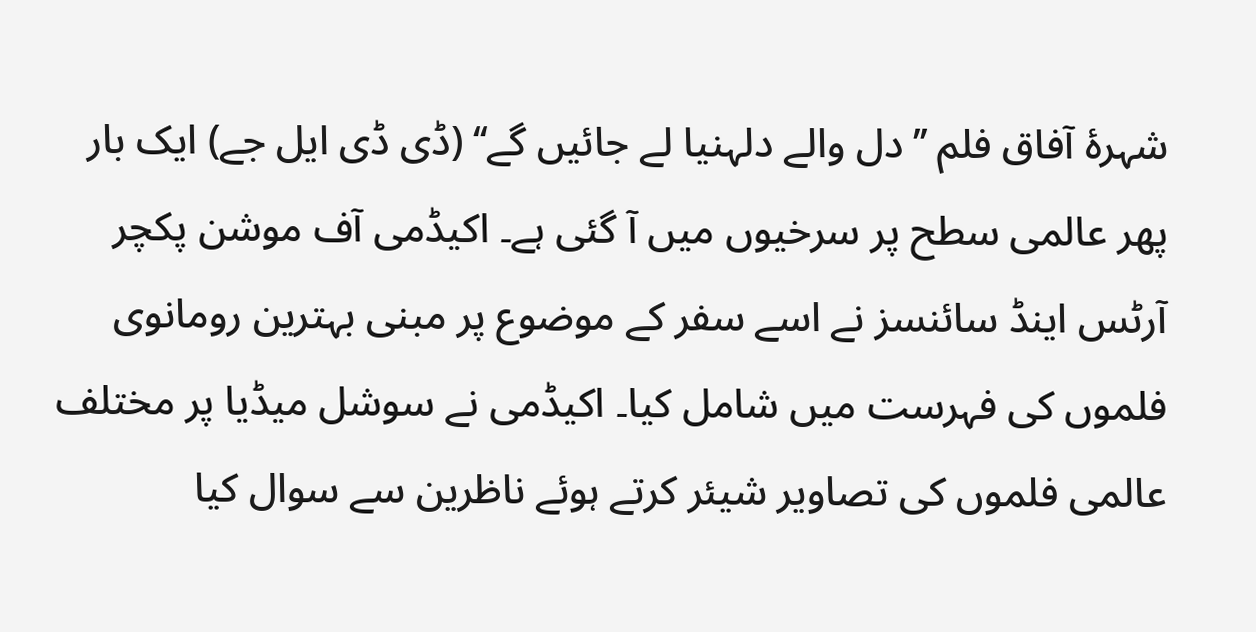شہرۂ آفاق فلم ’’دل والے دلہنیا لے جائیں گے‘‘ (ڈی ڈی ایل جے) ایک بار پھر عالمی سطح پر سرخیوں میں آ گئی ہے۔ اکیڈمی آف موشن پکچر آرٹس اینڈ سائنسز نے اسے سفر کے موضوع پر مبنی بہترین رومانوی فلموں کی فہرست میں شامل کیا۔ اکیڈمی نے سوشل میڈیا پر مختلف عالمی فلموں کی تصاویر شیئر کرتے ہوئے ناظرین سے سوال کیا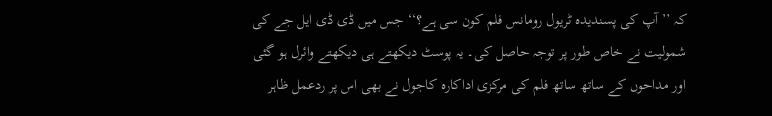کہ ’’آپ کی پسندیدہ ٹریول رومانس فلم کون سی ہے؟‘‘ جس میں ڈی ڈی ایل جے کی شمولیت نے خاص طور پر توجہ حاصل کی۔ یہ پوسٹ دیکھتے ہی دیکھتے وائرل ہو گئی اور مداحوں کے ساتھ ساتھ فلم کی مرکزی اداکارہ کاجول نے بھی اس پر ردعمل ظاہر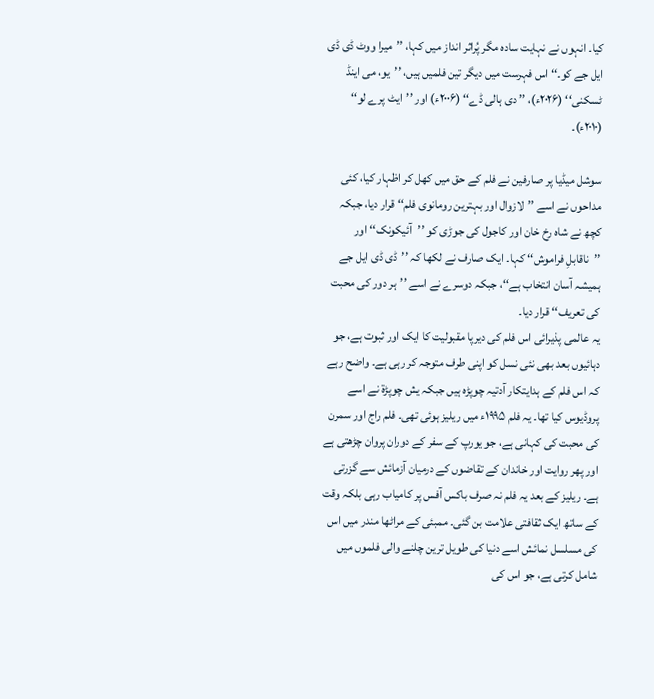کیا۔ انہوں نے نہایت سادہ مگر پُراثر انداز میں کہا، ’’میرا ووٹ ڈی ڈی ایل جے کو۔‘‘ اس فہرست میں دیگر تین فلمیں ہیں، ’’یو، می اینڈ ٹسکنی‘‘ (۲۰۲۶ء)، ’’ دی ہالی ڈے‘‘ (۲۰۰۶ء) اور ’’ایٹ پرے لو‘‘ (۲۰۱۰ء)۔

سوشل میڈیا پر صارفین نے فلم کے حق میں کھل کر اظہار کیا، کئی مداحوں نے اسے ’’لازوال اور بہترین رومانوی فلم‘‘ قرار دیا، جبکہ کچھ نے شاہ رخ خان اور کاجول کی جوڑی کو ’’آئیکونک‘‘ اور ’’ناقابلِ فراموش‘‘ کہا۔ ایک صارف نے لکھا کہ ’’ڈی ڈی ایل جے ہمیشہ آسان انتخاب ہے‘‘، جبکہ دوسرے نے اسے ’’ہر دور کی محبت کی تعریف‘‘ قرار دیا۔
یہ عالمی پذیرائی اس فلم کی دیرپا مقبولیت کا ایک اور ثبوت ہے، جو دہائیوں بعد بھی نئی نسل کو اپنی طرف متوجہ کر رہی ہے۔ واضح رہے کہ اس فلم کے ہدایتکار آدتیہ چوپڑہ ہیں جبکہ یش چوپڑۃ نے اسے پروڈیوس کیا تھا۔ یہ فلم ۱۹۹۵ء میں ریلیز ہوئی تھی۔ فلم راج اور سمرن کی محبت کی کہانی ہے، جو یورپ کے سفر کے دوران پروان چڑھتی ہے اور پھر روایت اور خاندان کے تقاضوں کے درمیان آزمائش سے گزرتی ہے۔ ریلیز کے بعد یہ فلم نہ صرف باکس آفس پر کامیاب رہی بلکہ وقت کے ساتھ ایک ثقافتی علامت بن گئی۔ ممبئی کے مراٹھا مندر میں اس کی مسلسل نمائش اسے دنیا کی طویل ترین چلنے والی فلموں میں شامل کرتی ہے، جو اس کی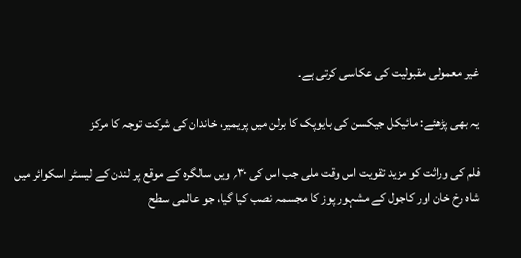غیر معمولی مقبولیت کی عکاسی کرتی ہے۔

یہ بھی پڑھئے: مائیکل جیکسن کی بایوپک کا برلن میں پریمیر، خاندان کی شرکت توجہ کا مرکز

فلم کی وراثت کو مزید تقویت اس وقت ملی جب اس کی ۳۰؍ ویں سالگرہ کے موقع پر لندن کے لیسٹر اسکوائر میں شاہ رخ خان اور کاجول کے مشہور پوز کا مجسمہ نصب کیا گیا، جو عالمی سطح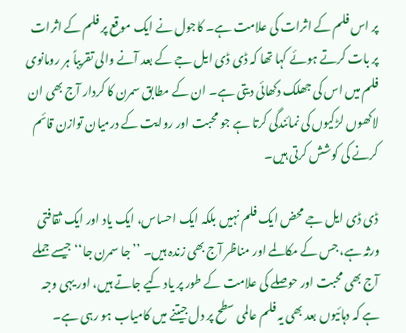پر اس فلم کے اثرات کی علامت ہے۔ کاجول نے ایک موقع پر فلم کے اثرات پر بات کرتے ہوئے کہا تھا کہ ڈی ڈی ایل جے کے بعد آنے والی تقریباً ہر رومانوی فلم میں اس کی جھلک دکھائی دیتی ہے۔ ان کے مطابق سمرن کا کردار آج بھی ان لاکھوں لڑکیوں کی نمائندگی کرتا ہے جو محبت اور روایت کے درمیان توازن قائم کرنے کی کوشش کرتی ہیں۔

ڈی ڈی ایل جے محض ایک فلم نہیں بلکہ ایک احساس، ایک یاد اور ایک ثقافتی ورثہ ہے، جس کے مکالمے اور مناظر آج بھی زندہ ہیں۔ ’’جا سمرن جا‘‘ جیسے جملے آج بھی محبت اور حوصلے کی علامت کے طور پر یاد کیے جاتے ہیں، اور یہی وجہ ہے کہ دہائیوں بعد بھی یہ فلم عالمی سطح پر دل جیتنے میں کامیاب ہو رہی ہے۔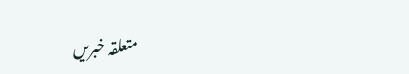متعلقہ خبریں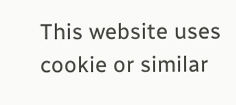This website uses cookie or similar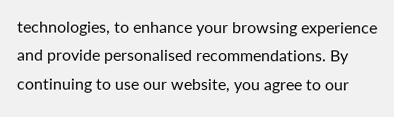technologies, to enhance your browsing experience and provide personalised recommendations. By continuing to use our website, you agree to our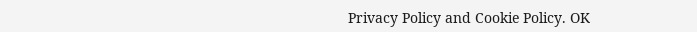Privacy Policy and Cookie Policy. OK